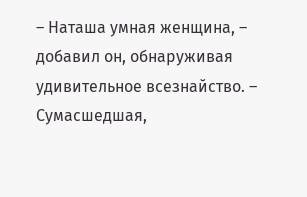– Наташа умная женщина, – добавил он, обнаруживая удивительное всезнайство. – Сумасшедшая,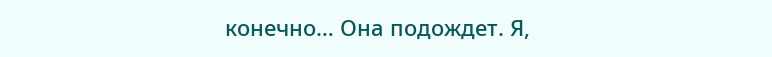конечно… Она подождет. Я,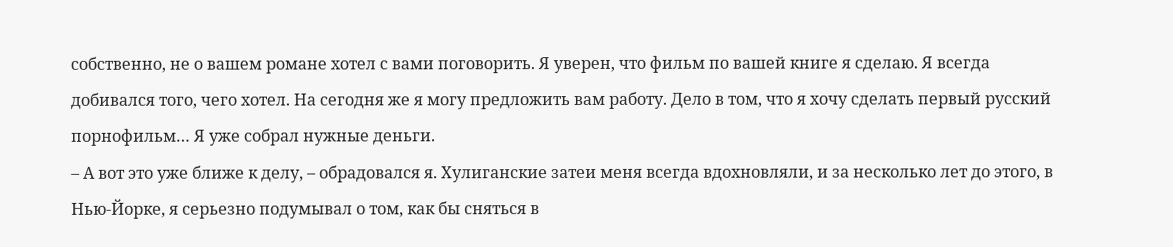собственно, не о вашем романе хотел с вами поговорить. Я уверен, что фильм по вашей книге я сделаю. Я всегда добивался того, чего хотел. На сегодня же я могу предложить вам работу. Дело в том, что я хочу сделать первый русский порнофильм… Я уже собрал нужные деньги.
– А вот это уже ближе к делу, – обрадовался я. Хулиганские затеи меня всегда вдохновляли, и за несколько лет до этого, в Нью-Йорке, я серьезно подумывал о том, как бы сняться в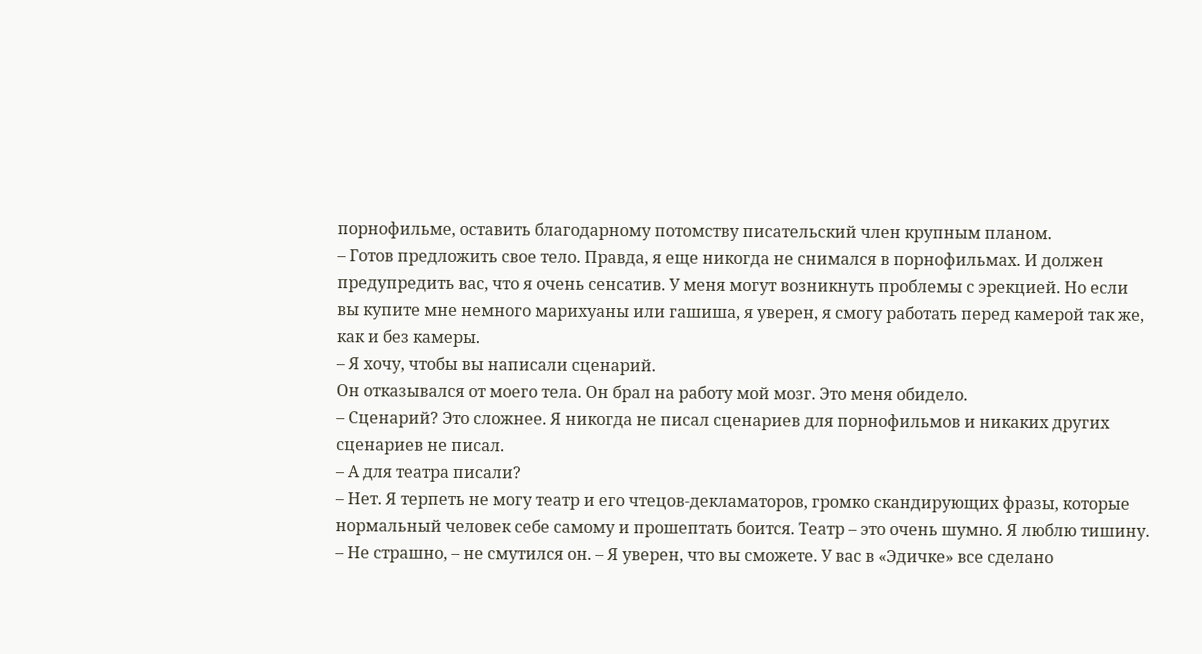порнофильме, оставить благодарному потомству писательский член крупным планом.
– Готов предложить свое тело. Правда, я еще никогда не снимался в порнофильмах. И должен предупредить вас, что я очень сенсатив. У меня могут возникнуть проблемы с эрекцией. Но если вы купите мне немного марихуаны или гашиша, я уверен, я смогу работать перед камерой так же, как и без камеры.
– Я хочу, чтобы вы написали сценарий.
Он отказывался от моего тела. Он брал на работу мой мозг. Это меня обидело.
– Сценарий? Это сложнее. Я никогда не писал сценариев для порнофильмов и никаких других сценариев не писал.
– А для театра писали?
– Нет. Я терпеть не могу театр и его чтецов-декламаторов, громко скандирующих фразы, которые нормальный человек себе самому и прошептать боится. Театр – это очень шумно. Я люблю тишину.
– Не страшно, – не смутился он. – Я уверен, что вы сможете. У вас в «Эдичке» все сделано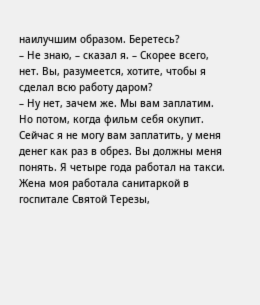наилучшим образом. Беретесь?
– Не знаю, – сказал я. – Скорее всего, нет. Вы, разумеется, хотите, чтобы я сделал всю работу даром?
– Ну нет, зачем же. Мы вам заплатим. Но потом, когда фильм себя окупит. Сейчас я не могу вам заплатить, у меня денег как раз в обрез. Вы должны меня понять. Я четыре года работал на такси. Жена моя работала санитаркой в госпитале Святой Терезы,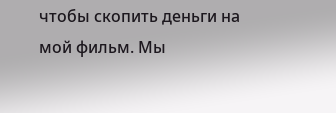чтобы скопить деньги на мой фильм. Мы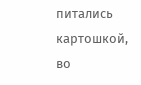питались картошкой, во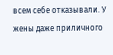всем себе отказывали. У жены даже приличного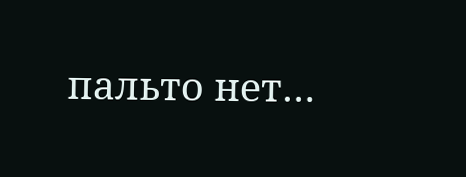пальто нет…